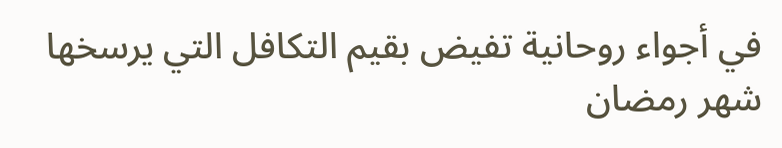في أجواء روحانية تفيض بقيم التكافل التي يرسخها شهر رمضان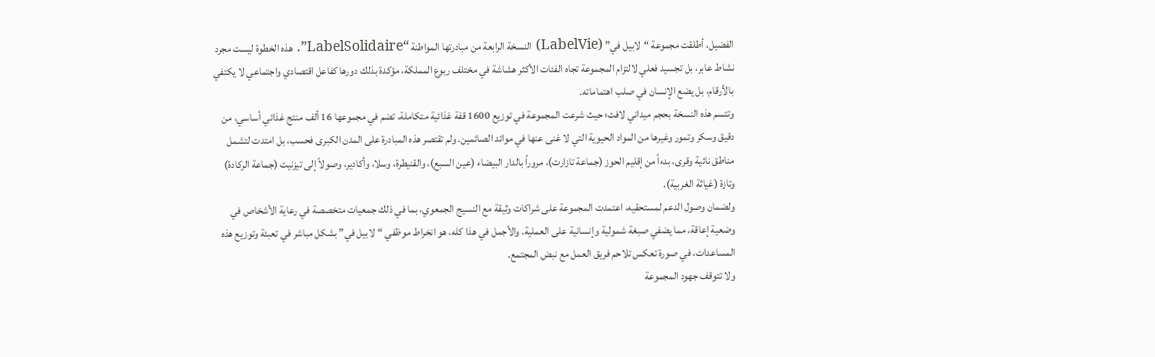الفضيل، أطلقت مجموعة “لابيل في” (LabelVie) النسخة الرابعة من مبادرتها المواطنة “LabelSolidaire”. هذه الخطوة ليست مجرد نشاط عابر، بل تجسيد فعلي لالتزام المجموعة تجاه الفئات الأكثر هشاشة في مختلف ربوع المملكة، مؤكدة بذلك دورها كفاعل اقتصادي واجتماعي لا يكتفي بالأرقام، بل يضع الإنسان في صلب اهتماماته.
وتتسم هذه النسخة بحجم ميداني لافت؛ حيث شرعت المجموعة في توزيع 1600 قفة غذائية متكاملة، تضم في مجموعها 16 ألف منتج غذائي أساسي، من دقيق وسكر وتمور وغيرها من المواد الحيوية التي لا غنى عنها في موائد الصائمين. ولم تقتصر هذه المبادرة على المدن الكبرى فحسب، بل امتدت لتشمل مناطق نائية وقرى، بدءاً من إقليم الحوز (جماعة تازارت)، مروراً بالدار البيضاء (عين السبع)، والقنيطرة، وسلا، وأكادير، وصولاً إلى تيزنيت (جماعة الركادة) وتازة (غياثة الغربية).
ولضمان وصول الدعم لمستحقيه، اعتمدت المجموعة على شراكات وثيقة مع النسيج الجمعوي، بما في ذلك جمعيات متخصصة في رعاية الأشخاص في وضعية إعاقة، مما يضفي صبغة شمولية وإنسانية على العملية. والأجمل في هذا كله، هو انخراط موظفي “لابيل في” بشكل مباشر في تعبئة وتوزيع هذه المساعدات، في صورة تعكس تلاحم فريق العمل مع نبض المجتمع.
ولا تتوقف جهود المجموعة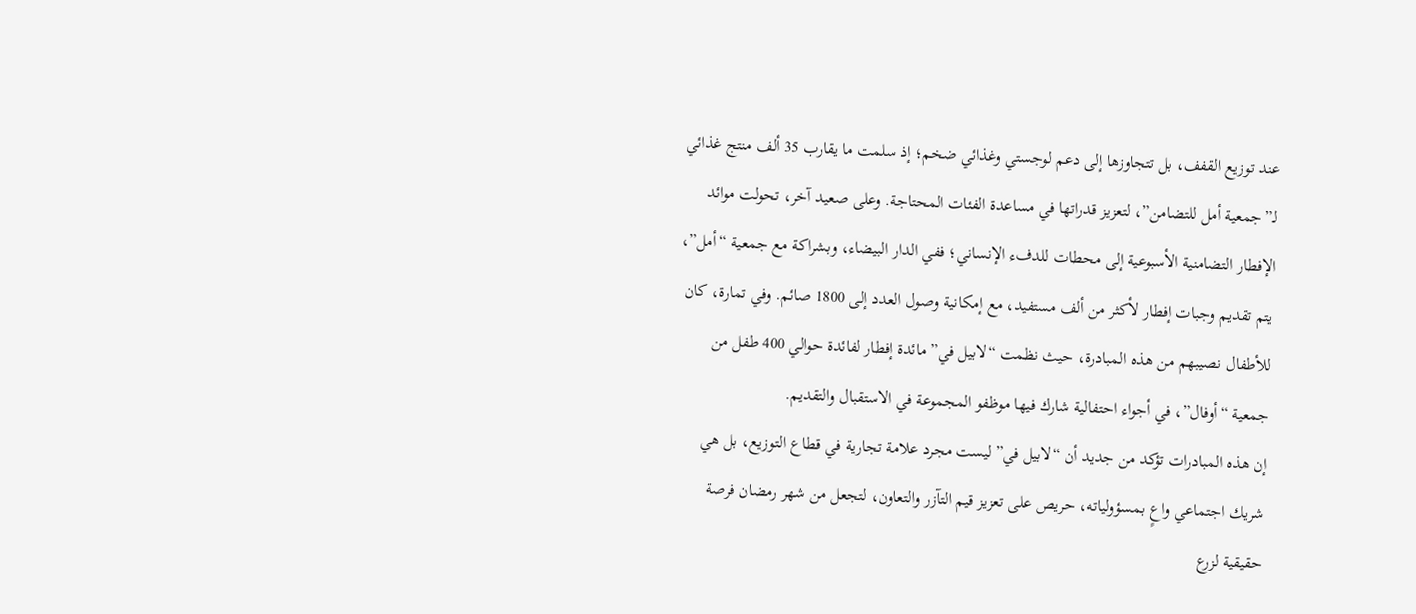عند توزيع القفف، بل تتجاوزها إلى دعم لوجستي وغذائي ضخم؛ إذ سلمت ما يقارب 35 ألف منتج غذائي لـ”جمعية أمل للتضامن”، لتعزيز قدراتها في مساعدة الفئات المحتاجة. وعلى صعيد آخر، تحولت موائد الإفطار التضامنية الأسبوعية إلى محطات للدفء الإنساني؛ ففي الدار البيضاء، وبشراكة مع جمعية “أمل”، يتم تقديم وجبات إفطار لأكثر من ألف مستفيد، مع إمكانية وصول العدد إلى 1800 صائم. وفي تمارة، كان للأطفال نصيبهم من هذه المبادرة، حيث نظمت “لابيل في” مائدة إفطار لفائدة حوالي 400 طفل من جمعية “أوفال”، في أجواء احتفالية شارك فيها موظفو المجموعة في الاستقبال والتقديم.
إن هذه المبادرات تؤكد من جديد أن “لابيل في” ليست مجرد علامة تجارية في قطاع التوزيع، بل هي شريك اجتماعي واعٍ بمسؤولياته، حريص على تعزيز قيم التآزر والتعاون، لتجعل من شهر رمضان فرصة حقيقية لزرع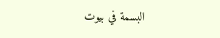البسمة في بيوت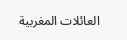العائلات المغربية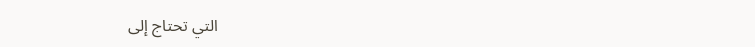التي تحتاج إلى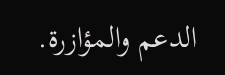الدعم والمؤازرة.